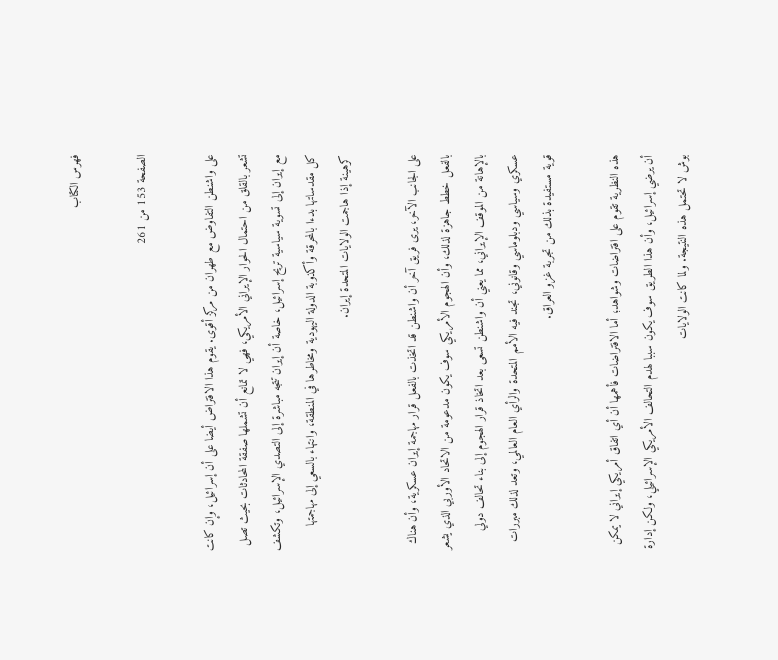فهرس الكتاب

الصفحة 153 من 261

على واشنطن التفاوض مع طهران من مركز أقوى. يقوم هذا الافتراض أيضا على أن إسرائيل، وإن كانت تشعر بالقلق من احتمال الحوار الإيراني الأمريكي، فهي لا تمانع أن تشملها صفقة المحادثات بحيث تصل مع إيران إلى تسوية سياسية تريح إسرائيل، خاصة أن إيران تتجه مباشرة إلى التصدي الإسرائيل، وتكشف كل مقدساتها بدءا بالمحرقة وأكذوبة الدولة اليهودية ومخاطرها في المنطقة، وانتهاء بالسعي إلى مهاجمتها کرهينة إذا هاجمت الولايات المتحدة إيران.

على الجانب الآخر، يرى فريق آخر أن واشنطن قد اتخذت بالفعل قرار مهاجمة إيران عسكرية، وأن هناك بالفعل خطط جاهزة لذلك، وأن الهجوم الأمريكي سوف يكون مدعومة من الاتحاد الأوربي الذي يشعر بالإهانة من الموقف الإيراني، مما يعني أن واشنطن تسعى بعد اتخاذ قرار الهجوم إلى بناء تحالف دولي عسکري وسياسي ودبلوماسي وقانوني، تجند فيه الأمم المتحدة والرأي العام العالمي، وتعد لذلك مبررات قوية مستفيدة بذلك من تجربة غزو العراق.

هذه النظرية تقوم على افتراضات وشواهد؛ أما الافتراضات فأهمها أن أي اتفاق أمريكي إيراني لا يمكن أن يرضي إسرائيل، وأن هذا الطريق سوف يكون سببا لهدم التحالف الأمريكي الإسرائيلي، ولكن إدارة بوش لا تحتمل هذه النتيجة. ولما كانت الولايات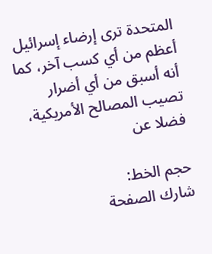المتحدة ترى إرضاء إسرائيل أعظم من أي کسب آخر، كما أنه أسبق من أي أضرار تصيب المصالح الأمريكية، فضلا عن

حجم الخط:
شارك الصفحة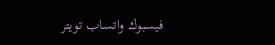فيسبوك واتساب تويتر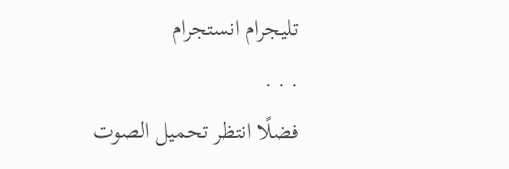تليجرام انستجرام
. . .
فضلًا انتظر تحميل الصوت